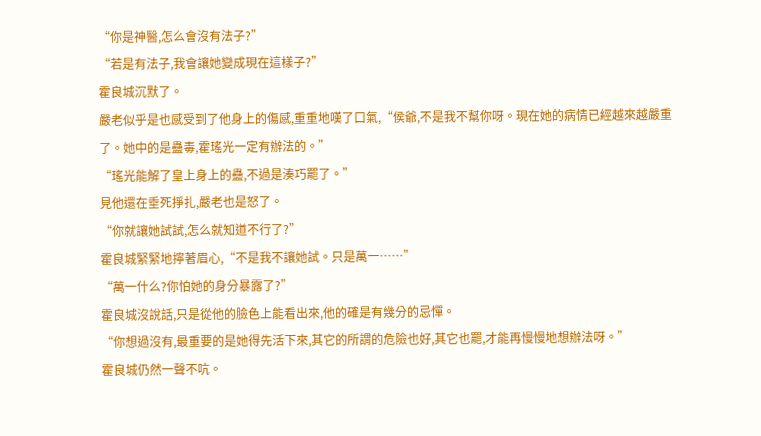“你是神醫,怎么會沒有法子?”
“若是有法子,我會讓她變成現在這樣子?”
霍良城沉默了。
嚴老似乎是也感受到了他身上的傷感,重重地嘆了口氣,“侯爺,不是我不幫你呀。現在她的病情已經越來越嚴重了。她中的是蠱毒,霍瑤光一定有辦法的。”
“瑤光能解了皇上身上的蠱,不過是湊巧罷了。”
見他還在垂死掙扎,嚴老也是怒了。
“你就讓她試試,怎么就知道不行了?”
霍良城緊緊地擰著眉心,“不是我不讓她試。只是萬一……”
“萬一什么?你怕她的身分暴露了?”
霍良城沒說話,只是從他的臉色上能看出來,他的確是有幾分的忌憚。
“你想過沒有,最重要的是她得先活下來,其它的所謂的危險也好,其它也罷,才能再慢慢地想辦法呀。”
霍良城仍然一聲不吭。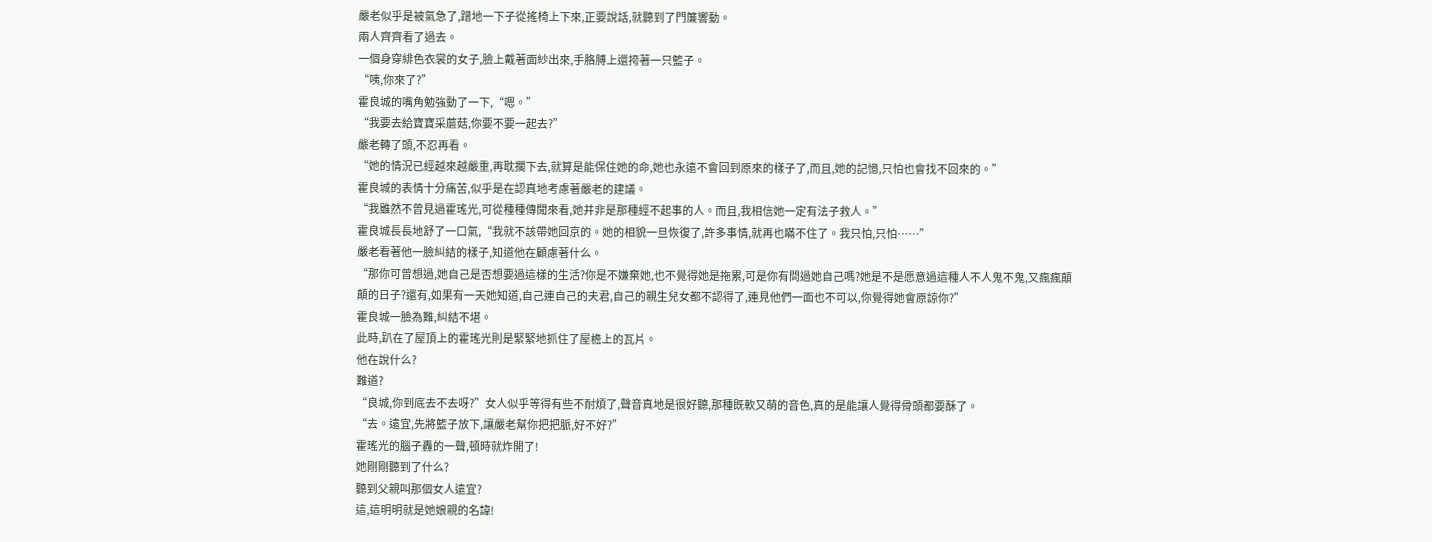嚴老似乎是被氣急了,蹭地一下子從搖椅上下來,正要說話,就聽到了門簾響動。
兩人齊齊看了過去。
一個身穿緋色衣裳的女子,臉上戴著面紗出來,手胳膊上還挎著一只籃子。
“咦,你來了?”
霍良城的嘴角勉強動了一下,“嗯。”
“我要去給寶寶采蘑菇,你要不要一起去?”
嚴老轉了頭,不忍再看。
“她的情況已經越來越嚴重,再耽擱下去,就算是能保住她的命,她也永遠不會回到原來的樣子了,而且,她的記憶,只怕也會找不回來的。”
霍良城的表情十分痛苦,似乎是在認真地考慮著嚴老的建議。
“我雖然不曾見過霍瑤光,可從種種傳聞來看,她并非是那種經不起事的人。而且,我相信她一定有法子救人。”
霍良城長長地舒了一口氣,“我就不該帶她回京的。她的相貌一旦恢復了,許多事情,就再也瞞不住了。我只怕,只怕……”
嚴老看著他一臉糾結的樣子,知道他在顧慮著什么。
“那你可曾想過,她自己是否想要過這樣的生活?你是不嫌棄她,也不覺得她是拖累,可是你有問過她自己嗎?她是不是愿意過這種人不人鬼不鬼,又瘋瘋顛顛的日子?還有,如果有一天她知道,自己連自己的夫君,自己的親生兒女都不認得了,連見他們一面也不可以,你覺得她會原諒你?”
霍良城一臉為難,糾結不堪。
此時,趴在了屋頂上的霍瑤光則是緊緊地抓住了屋檐上的瓦片。
他在說什么?
難道?
“良城,你到底去不去呀?”女人似乎等得有些不耐煩了,聲音真地是很好聽,那種既軟又萌的音色,真的是能讓人覺得骨頭都要酥了。
“去。遠宜,先將籃子放下,讓嚴老幫你把把脈,好不好?”
霍瑤光的腦子轟的一聲,頓時就炸開了!
她剛剛聽到了什么?
聽到父親叫那個女人遠宜?
這,這明明就是她娘親的名諱!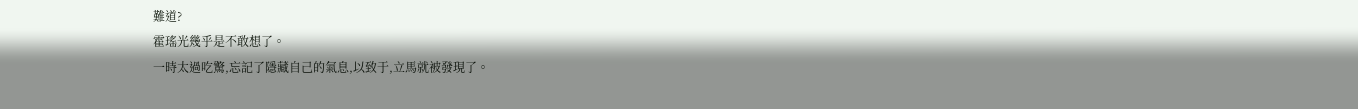難道?
霍瑤光幾乎是不敢想了。
一時太過吃驚,忘記了隱藏自己的氣息,以致于,立馬就被發現了。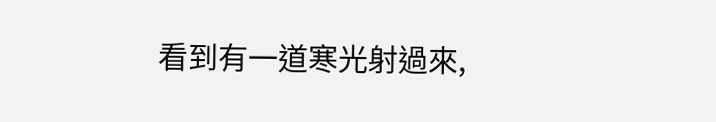看到有一道寒光射過來,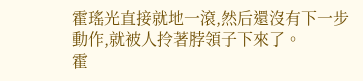霍瑤光直接就地一滾,然后還沒有下一步動作,就被人拎著脖領子下來了。
霍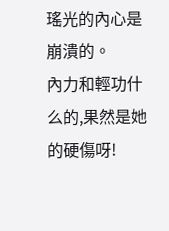瑤光的內心是崩潰的。
內力和輕功什么的,果然是她的硬傷呀!